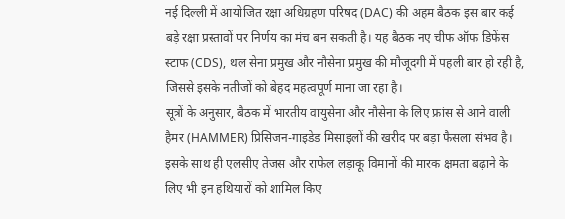नई दिल्ली में आयोजित रक्षा अधिग्रहण परिषद (DAC) की अहम बैठक इस बार कई बड़े रक्षा प्रस्तावों पर निर्णय का मंच बन सकती है। यह बैठक नए चीफ ऑफ डिफेंस स्टाफ (CDS), थल सेना प्रमुख और नौसेना प्रमुख की मौजूदगी में पहली बार हो रही है, जिससे इसके नतीजों को बेहद महत्वपूर्ण माना जा रहा है।
सूत्रों के अनुसार, बैठक में भारतीय वायुसेना और नौसेना के लिए फ्रांस से आने वाली हैमर (HAMMER) प्रिसिजन-गाइडेड मिसाइलों की खरीद पर बड़ा फैसला संभव है। इसके साथ ही एलसीए तेजस और राफेल लड़ाकू विमानों की मारक क्षमता बढ़ाने के लिए भी इन हथियारों को शामिल किए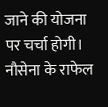जाने की योजना पर चर्चा होगी। नौसेना के राफेल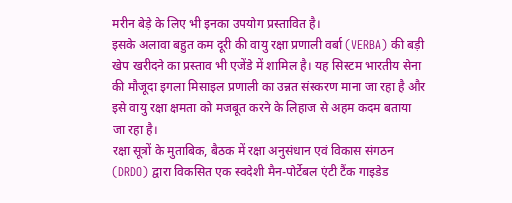मरीन बेड़े के लिए भी इनका उपयोग प्रस्तावित है।
इसके अलावा बहुत कम दूरी की वायु रक्षा प्रणाली वर्बा (VERBA) की बड़ी खेप खरीदने का प्रस्ताव भी एजेंडे में शामिल है। यह सिस्टम भारतीय सेना की मौजूदा इगला मिसाइल प्रणाली का उन्नत संस्करण माना जा रहा है और इसे वायु रक्षा क्षमता को मजबूत करने के लिहाज से अहम कदम बताया जा रहा है।
रक्षा सूत्रों के मुताबिक, बैठक में रक्षा अनुसंधान एवं विकास संगठन (DRDO) द्वारा विकसित एक स्वदेशी मैन-पोर्टेबल एंटी टैंक गाइडेड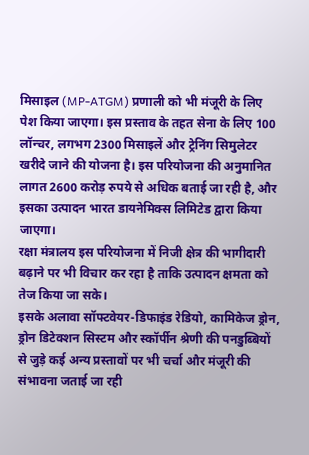मिसाइल (MP-ATGM) प्रणाली को भी मंजूरी के लिए पेश किया जाएगा। इस प्रस्ताव के तहत सेना के लिए 100 लॉन्चर, लगभग 2300 मिसाइलें और ट्रेनिंग सिमुलेटर खरीदे जाने की योजना है। इस परियोजना की अनुमानित लागत 2600 करोड़ रुपये से अधिक बताई जा रही है, और इसका उत्पादन भारत डायनेमिक्स लिमिटेड द्वारा किया जाएगा।
रक्षा मंत्रालय इस परियोजना में निजी क्षेत्र की भागीदारी बढ़ाने पर भी विचार कर रहा है ताकि उत्पादन क्षमता को तेज किया जा सके।
इसके अलावा सॉफ्टवेयर-डिफाइंड रेडियो, कामिकेज ड्रोन, ड्रोन डिटेक्शन सिस्टम और स्कॉर्पीन श्रेणी की पनडुब्बियों से जुड़े कई अन्य प्रस्तावों पर भी चर्चा और मंजूरी की संभावना जताई जा रही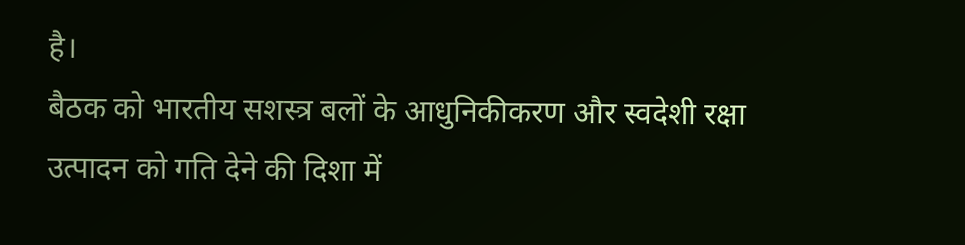है।
बैठक को भारतीय सशस्त्र बलों के आधुनिकीकरण और स्वदेशी रक्षा उत्पादन को गति देने की दिशा में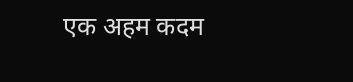एक अहम कदम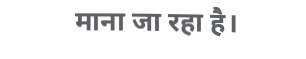माना जा रहा है।